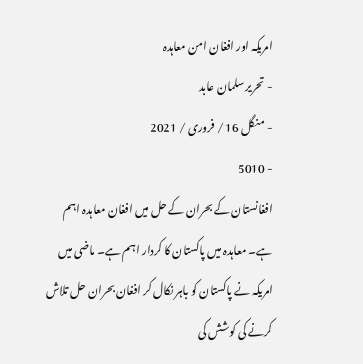امریکہ اور افغان امن معاہدہ
- تحریر سلمان عابد
- منگل 16 / فروری / 2021
- 5010
افغانستان کے بحران کے حل میں افغان معاہدہ اہم ہے۔ معاہدہ میں پاکستان کا کردار اہم ہے۔ ماضی میں امریکہ نے پاکستان کو باہر نکال کر افغان بحران حل تلاش کرنے کی کوشش کی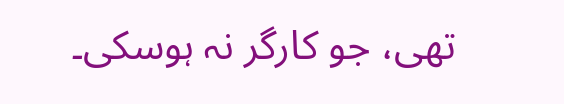تھی، جو کارگر نہ ہوسکی۔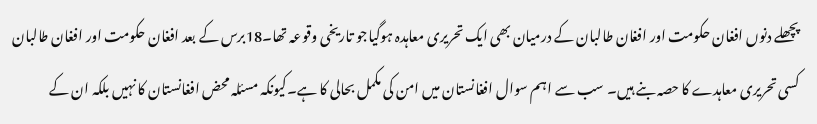پچھلے دنوں افغان حکومت اور افغان طالبان کے درمیان بھی ایک تحریری معاہدہ ہوگیاجو تاریخی وقوعہ تھا۔18برس کے بعد افغان حکومت اور افغان طالبان کسی تحریری معاہدے کا حصہ بنے ہیں۔ سب سے اہم سوال افغانستان میں امن کی مکمل بحالی کا ہے۔کیونکہ مسئلہ محض افغانستان کا نہیں بلکہ ان کے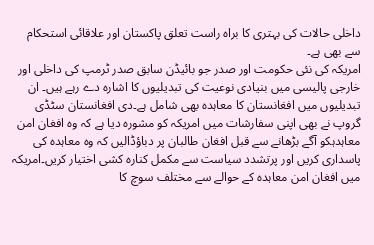داخلی حالات کی بہتری کا براہ راست تعلق پاکستان اور علاقائی استحکام سے بھی ہے۔
امریکہ کی نئی حکومت اور صدر جو بائیڈن سابق صدر ٹرمپ کی داخلی اور خارجی پالیسی میں بنیادی نوعیت کی تبدیلیوں کا اشارہ دے رہے ہیں۔ ان تبدیلیوں میں افغانستان کا معاہدہ بھی شامل ہے۔دی افغانستان سٹڈی گروپ نے بھی اپنی سفارشات میں امریکہ کو مشورہ دیا ہے کہ وہ افغان امن معاہدہکو آگے بڑھانے سے قبل افغان طالبان پر دباؤڈالیں کہ وہ معاہدہ کی پاسداری کریں اور پرتشدد سیاست سے مکمل کنارہ کشی اختیار کریں۔امریکہ میں افغان امن معاہدہ کے حوالے سے مختلف سوچ کا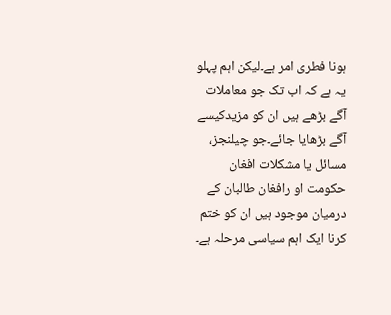ہونا فطری امر ہے۔لیکن اہم پہلو یہ ہے کہ اب تک جو معاملات آگے بڑھے ہیں ان کو مزیدکیسے آگے بڑھایا جائے۔جو چیلنجز، مسائل یا مشکلات افغان حکومت او رافغان طالبان کے درمیان موجود ہیں ان کو ختم کرنا ایک اہم سیاسی مرحلہ ہے۔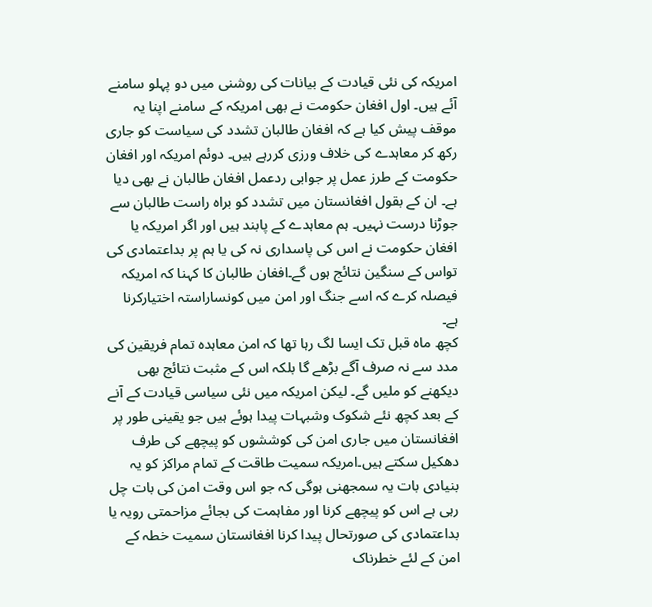امریکہ کی نئی قیادت کے بیانات کی روشنی میں دو پہلو سامنے آئے ہیں۔ اول افغان حکومت نے بھی امریکہ کے سامنے اپنا یہ موقف پیش کیا ہے کہ افغان طالبان تشدد کی سیاست کو جاری رکھ کر معاہدے کی خلاف ورزی کررہے ہیں۔ دوئم امریکہ اور افغان حکومت کے طرز عمل پر جوابی ردعمل افغان طالبان نے بھی دیا ہے۔ ان کے بقول افغانستان میں تشدد کو براہ راست طالبان سے جوڑنا درست نہیں۔ ہم معاہدے کے پابند ہیں اور اگر امریکہ یا افغان حکومت نے اس کی پاسداری نہ کی یا ہم پر بداعتمادی کی تواس کے سنگین نتائج ہوں گے۔افغان طالبان کا کہنا کہ امریکہ فیصلہ کرے کہ اسے جنگ اور امن میں کونساراستہ اختیارکرنا ہے۔
کچھ ماہ قبل تک ایسا لگ رہا تھا کہ امن معاہدہ تمام فریقین کی مدد سے نہ صرف آگے بڑھے گا بلکہ اس کے مثبت نتائج بھی دیکھنے کو ملیں گے۔ لیکن امریکہ میں نئی سیاسی قیادت کے آنے کے بعد کچھ نئے شکوک وشبہات پیدا ہوئے ہیں جو یقینی طور پر افغانستان میں جاری امن کی کوششوں کو پیچھے کی طرف دھکیل سکتے ہیں۔امریکہ سمیت طاقت کے تمام مراکز کو یہ بنیادی بات یہ سمجھنی ہوگی کہ جو اس وقت امن کی بات چل رہی ہے اس کو پیچھے کرنا اور مفاہمت کی بجائے مزاحمتی رویہ یا بداعتمادی کی صورتحال پیدا کرنا افغانستان سمیت خطہ کے امن کے لئے خطرناک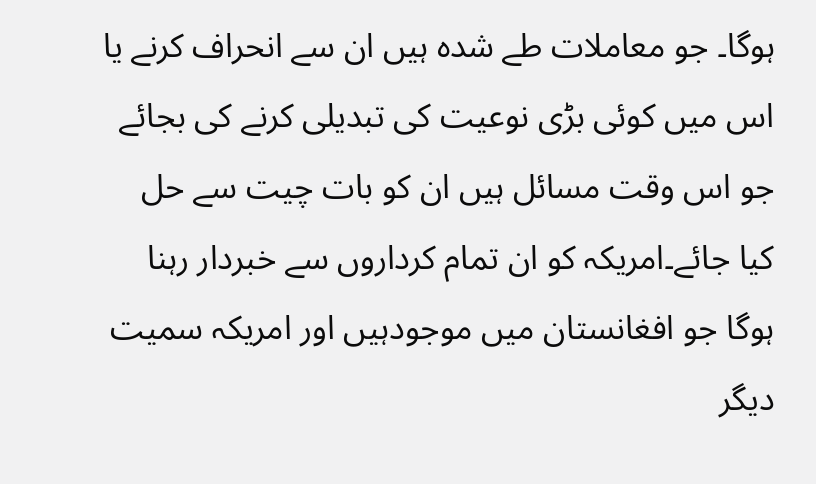ہوگا۔ جو معاملات طے شدہ ہیں ان سے انحراف کرنے یا اس میں کوئی بڑی نوعیت کی تبدیلی کرنے کی بجائے جو اس وقت مسائل ہیں ان کو بات چیت سے حل کیا جائے۔امریکہ کو ان تمام کرداروں سے خبردار رہنا ہوگا جو افغانستان میں موجودہیں اور امریکہ سمیت دیگر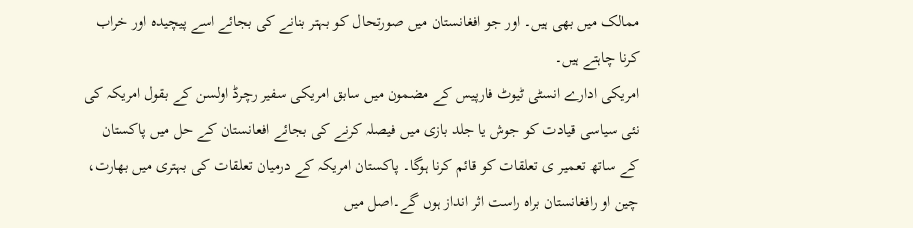ممالک میں بھی ہیں۔ اور جو افغانستان میں صورتحال کو بہتر بنانے کی بجائے اسے پیچیدہ اور خراب کرنا چاہتے ہیں۔
امریکی ادارے انسٹی ٹیوٹ فارپیس کے مضمون میں سابق امریکی سفیر رچرڈ اولسن کے بقول امریکہ کی نئی سیاسی قیادت کو جوش یا جلد بازی میں فیصلہ کرنے کی بجائے افعانستان کے حل میں پاکستان کے ساتھ تعمیر ی تعلقات کو قائم کرنا ہوگا۔ پاکستان امریکہ کے درمیان تعلقات کی بہتری میں بھارت، چین او رافغانستان براہ راست اثر انداز ہوں گے۔اصل میں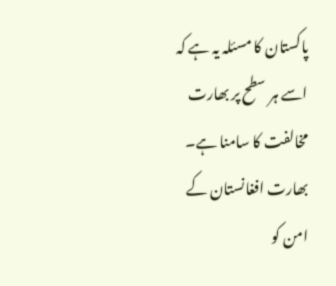پاکستان کا مسئلہ یہ ہے کہ اسے ہر سطح پر بھارت مخالفت کا سامنا ہے۔ بھارت افغانستان کے امن کو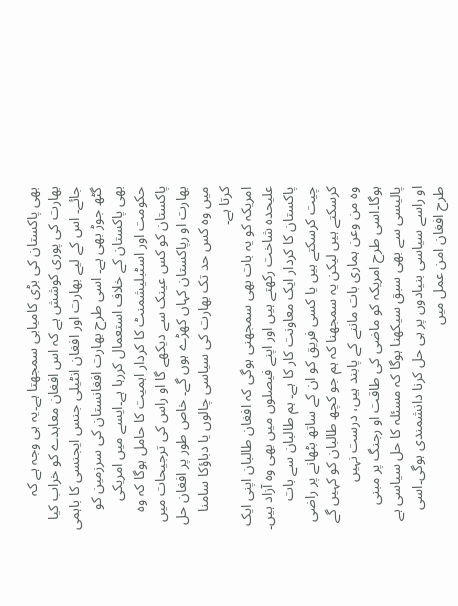بھی پاکستان کی بڑی کامیابی سمجھتا ہے۔یہ ہی وجہ ہے کہ بھارت کی پوری کوشش ہے کہ اس افغان معاہدے کو خراب کیا جائے۔ اس کے لیے بھارت اور افغان انٹیلی جنس ایجنسی کا باہمی گٹھ جوڑ بھی ہے۔ اسی طرح بھارت افغانستان کی سرزمین کو بھی پاکستان کے خلاف استعمال کررہا ہے۔ایسے میں امریکی حکومت اور اسٹبلیشمنٹ کا کردار اہمیت کا حامل ہوگا کہ وہ پاکستان کو کس عینک سے دیکھے گا او راس کی ترجیحات میں بھارت او رپاکستان کہاں کھڑے ہوں گے۔ خاص طور پر افغان حل میں وہ کس حد تک بھارت کی سیاسی چالوں یا دباؤکا سامنا کرتا ہے۔
امریکہ کو یہ بات بھی سمجھنی ہوگی کہ افغان طالبان اپنی ایک علیحدہ شاخت رکھتے ہیں اور اپنے فیصلوں میں بھی وہ آزاد ہیں۔ پاکستان کا کردار ایک معاونت کار کا ہے۔ ہم طالبان سے بات چیت کرسکتے ہیں یا کسی فریق کو ان کے ساتھ بٹھانے پر راضی کرسکتے ہیں لیکن یہ سمجھنا کہ ہم جو کچھ طالبان کو کہیں گے وہ من وعن ہماری بات ماننے کے پابند ہیں، درست نہیں ہوگا۔اسی طرح امریکہ کو ماضی کی طاقت او رجنگ پر مبنی پالیسی سے بھی سبق سیکھنا ہوگا کہ مسئلہ کا حل سیاسی ہے او راسے سیاسی بنیادوں پر ہی حل کرنا دانشمندی ہوگی۔اسی طرح افغان امن عمل میں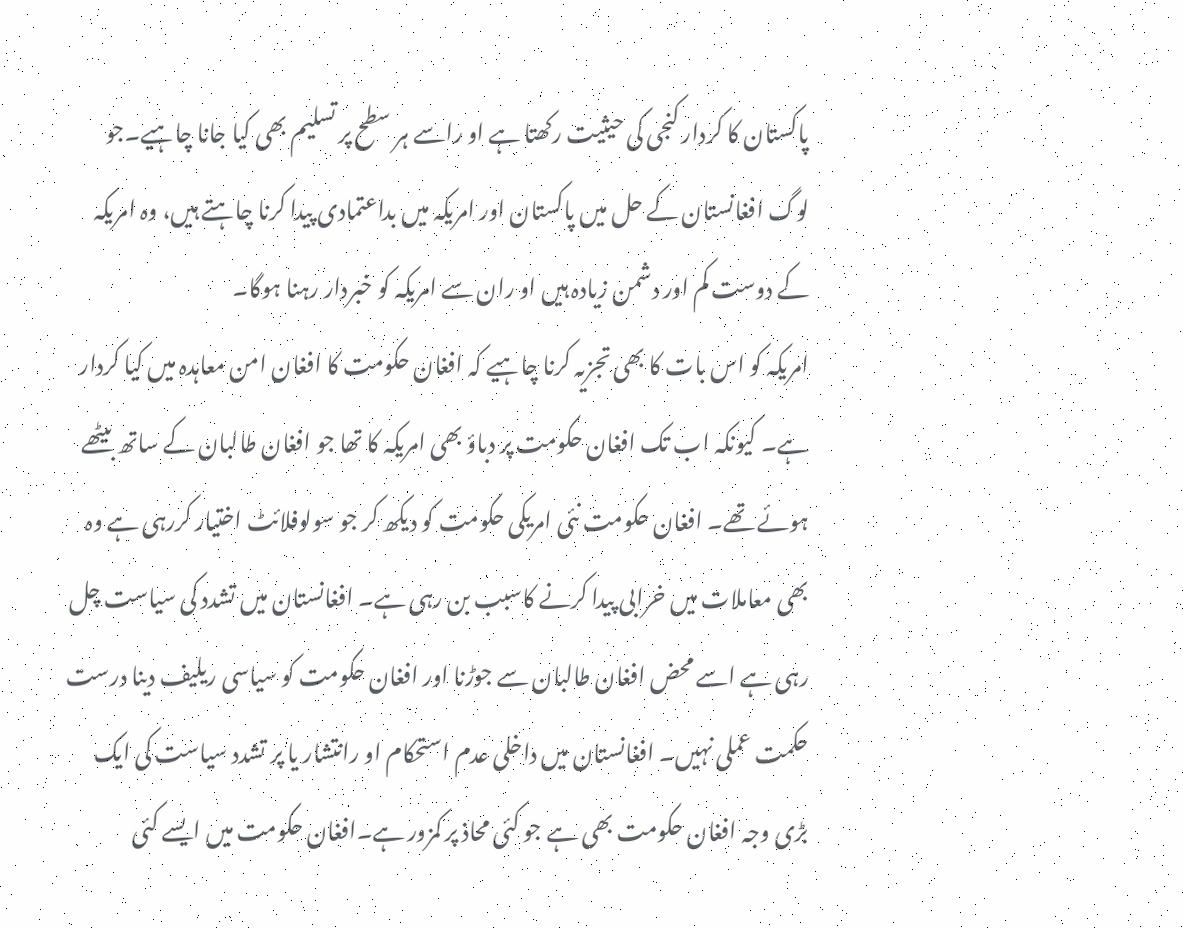پاکستان کا کردار کنجی کی حیثیت رکھتا ہے او راسے ہر سطح پر تسلیم بھی کیا جانا چاہیے۔جو لوگ افغانستان کے حل میں پاکستان اور امریکہ میں بداعتمادی پیدا کرنا چاہتے ہیں، وہ امریکہ کے دوست کم اور دشمن زیادہ ہیں او ران سے امریکہ کو خبردار رہنا ہوگا۔
امریکہ کو اس بات کا بھی تجزیہ کرنا چاہیے کہ افغان حکومت کا افغان امن معاہدہ میں کیا کردار ہے۔ کیونکہ اب تک افغان حکومت پر دباؤ بھی امریکہ کا تھا جو افغان طالبان کے ساتھ بیٹھے ہوئے تھے۔ افغان حکومت نئی امریکی حکومت کو دیکھ کر جو سولوفلائٹ اختیار کررہی ہے وہ بھی معاملات میں خرابی پیدا کرنے کاسبب بن رہی ہے۔ افغانستان میں تشدد کی سیاست چل رہی ہے اسے محض افغان طالبان سے جوڑنا اور افغان حکومت کو سیاسی ریلیف دینا درست حکمت عملی نہیں۔ افغانستان میں داخلی عدم استحکام او رانتشار یا پر تشدد سیاست کی ایک بڑی وجہ افغان حکومت بھی ہے جو کئی محاذ پر کمزور ہے۔افغان حکومت میں ایسے کئی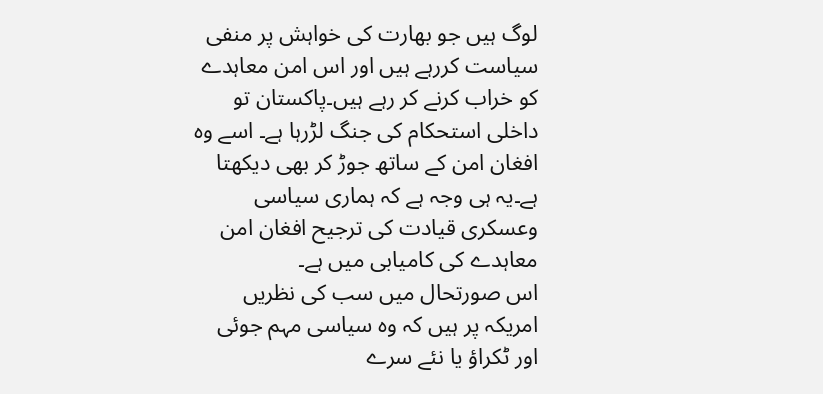لوگ ہیں جو بھارت کی خواہش پر منفی سیاست کررہے ہیں اور اس امن معاہدے کو خراب کرنے کر رہے ہیں۔پاکستان تو داخلی استحکام کی جنگ لڑرہا ہے۔ اسے وہ افغان امن کے ساتھ جوڑ کر بھی دیکھتا ہے۔یہ ہی وجہ ہے کہ ہماری سیاسی وعسکری قیادت کی ترجیح افغان امن معاہدے کی کامیابی میں ہے۔
اس صورتحال میں سب کی نظریں امریکہ پر ہیں کہ وہ سیاسی مہم جوئی اور ٹکراؤ یا نئے سرے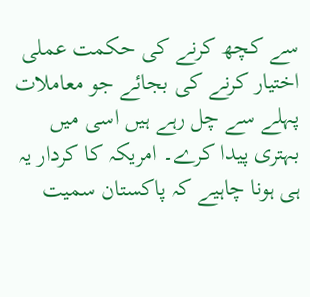سے کچھ کرنے کی حکمت عملی اختیار کرنے کی بجائے جو معاملات پہلے سے چل رہے ہیں اسی میں بہتری پیدا کرے۔ امریکہ کا کردار یہ ہی ہونا چاہیے کہ پاکستان سمیت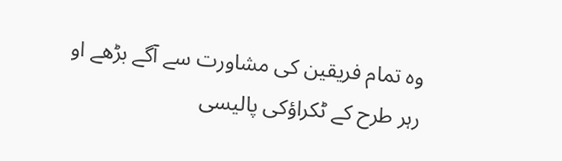وہ تمام فریقین کی مشاورت سے آگے بڑھے او رہر طرح کے ٹکراؤکی پالیسی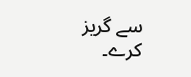سے گریز کرے۔